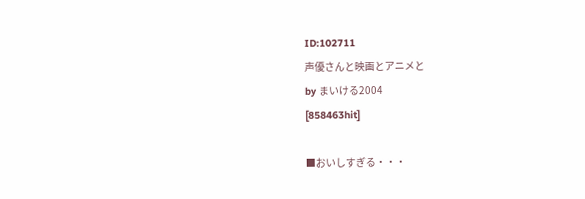ID:102711
声優さんと映画とアニメと
by まいける2004
[858463hit]

■おいしすぎる・・・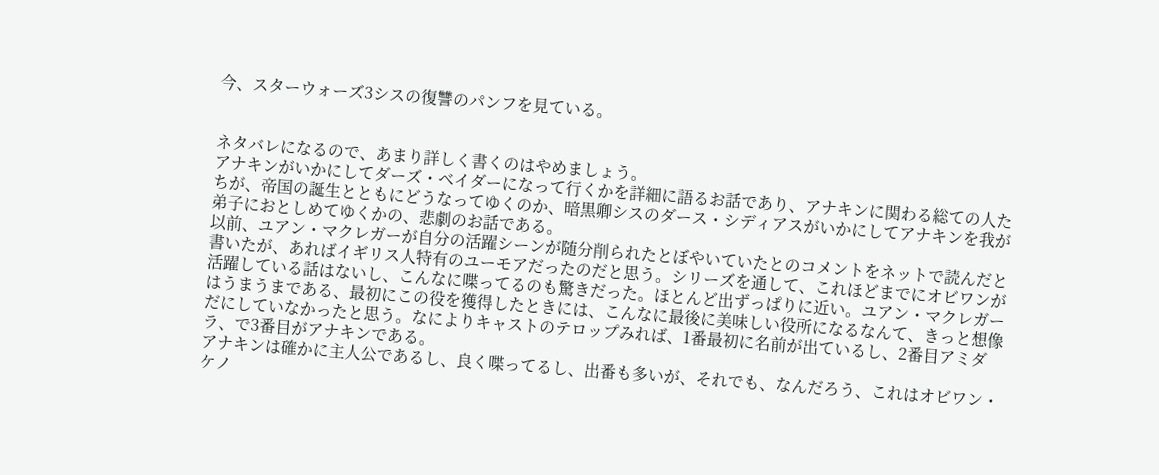今、スターウォーズ3シスの復讐のパンフを見ている。


ネタバレになるので、あまり詳しく書くのはやめましょう。
アナキンがいかにしてダーズ・ベイダーになって行くかを詳細に語るお話であり、アナキンに関わる総ての人たちが、帝国の誕生とともにどうなってゆくのか、暗黒卿シスのダース・シディアスがいかにしてアナキンを我が弟子におとしめてゆくかの、悲劇のお話である。
以前、ユアン・マクレガーが自分の活躍シーンが随分削られたとぼやいていたとのコメントをネットで読んだと書いたが、あればイギリス人特有のユーモアだったのだと思う。シリーズを通して、これほどまでにオビワンが活躍している話はないし、こんなに喋ってるのも驚きだった。ほとんど出ずっぱりに近い。ユアン・マクレガーはうまうまである、最初にこの役を獲得したときには、こんなに最後に美味しい役所になるなんて、きっと想像だにしていなかったと思う。なによりキャストのテロップみれば、1番最初に名前が出ているし、2番目アミダラ、で3番目がアナキンである。
アナキンは確かに主人公であるし、良く喋ってるし、出番も多いが、それでも、なんだろう、これはオビワン・ケノ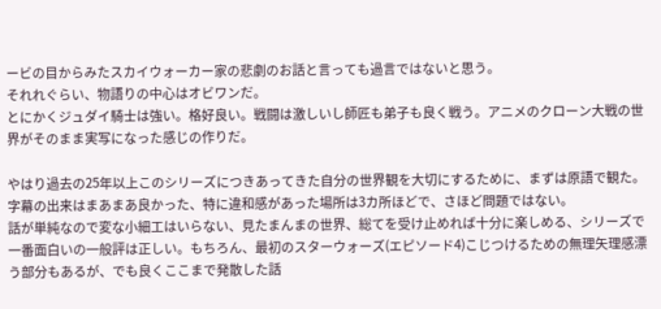ービの目からみたスカイウォーカー家の悲劇のお話と言っても過言ではないと思う。
それれぐらい、物語りの中心はオビワンだ。
とにかくジュダイ騎士は強い。格好良い。戦闘は激しいし師匠も弟子も良く戦う。アニメのクローン大戦の世界がそのまま実写になった感じの作りだ。

やはり過去の25年以上このシリーズにつきあってきた自分の世界観を大切にするために、まずは原語で観た。字幕の出来はまあまあ良かった、特に違和感があった場所は3カ所ほどで、さほど問題ではない。
話が単純なので変な小細工はいらない、見たまんまの世界、総てを受け止めれば十分に楽しめる、シリーズで一番面白いの一般評は正しい。もちろん、最初のスターウォーズ(エピソード4)こじつけるための無理矢理感漂う部分もあるが、でも良くここまで発散した話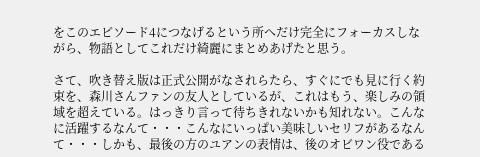をこのエピソード4につなげるという所へだけ完全にフォーカスしながら、物語としてこれだけ綺麗にまとめあげたと思う。

さて、吹き替え版は正式公開がなされらたら、すぐにでも見に行く約束を、森川さんファンの友人としているが、これはもう、楽しみの領域を超えている。はっきり言って待ちきれないかも知れない。こんなに活躍するなんて・・・こんなにいっぱい美味しいセリフがあるなんて・・・しかも、最後の方のユアンの表情は、後のオビワン役である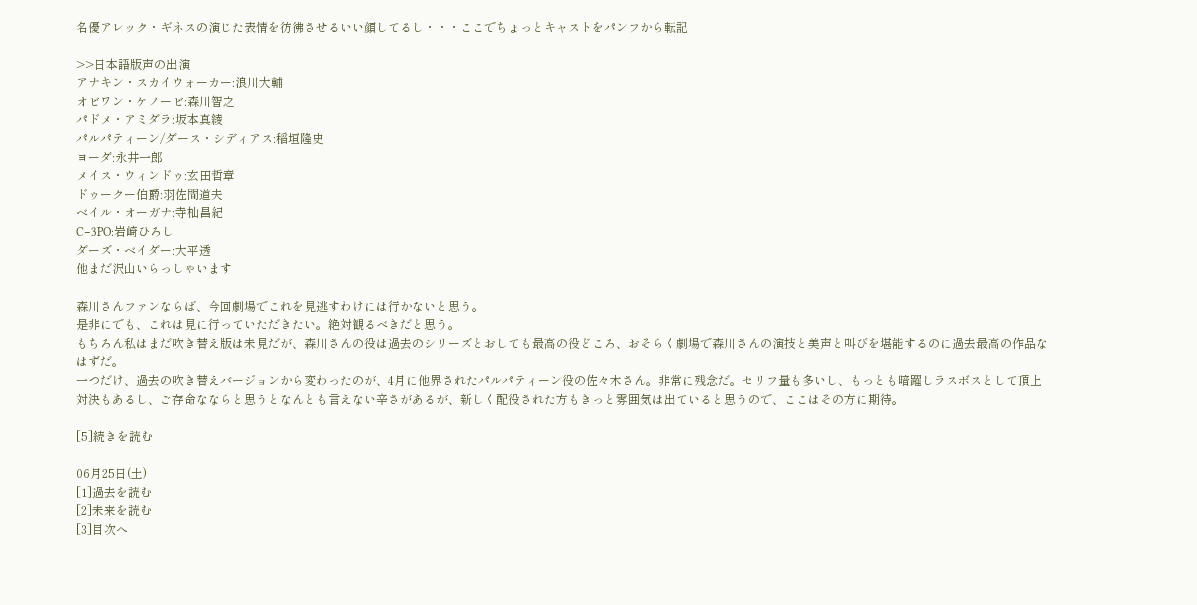名優アレック・ギネスの演じた表情を彷彿させるいい顔してるし・・・ここでちょっとキャストをパンフから転記

>>日本語版声の出演
アナキン・スカイウォーカー:浪川大輔
オビワン・ケノービ:森川智之
パドメ・アミダラ:坂本真綾
パルパティーン/ダース・シディアス:稲垣隆史
ヨーダ:永井一郎
メイス・ウィンドゥ:玄田哲章
ドゥークー伯爵:羽佐間道夫
ベイル・オーガナ:寺杣昌紀
C−3PO:岩崎ひろし
ダーズ・ベイダー:大平透
他まだ沢山いらっしゃいます

森川さんファンならば、今回劇場でこれを見逃すわけには行かないと思う。
是非にでも、これは見に行っていただきたい。絶対観るべきだと思う。
もちろん私はまだ吹き替え版は未見だが、森川さんの役は過去のシリーズとおしても最高の役どころ、おそらく劇場で森川さんの演技と美声と叫びを堪能するのに過去最高の作品なはずだ。
一つだけ、過去の吹き替えバージョンから変わったのが、4月に他界されたパルパティーン役の佐々木さん。非常に残念だ。セリフ量も多いし、もっとも暗躍しラスボスとして頂上対決もあるし、ご存命なならと思うとなんとも言えない辛さがあるが、新しく配役された方もきっと雰囲気は出ていると思うので、ここはその方に期待。

[5]続きを読む

06月25日(土)
[1]過去を読む
[2]未来を読む
[3]目次へ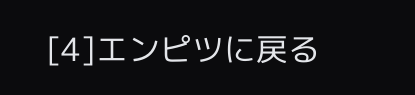[4]エンピツに戻る